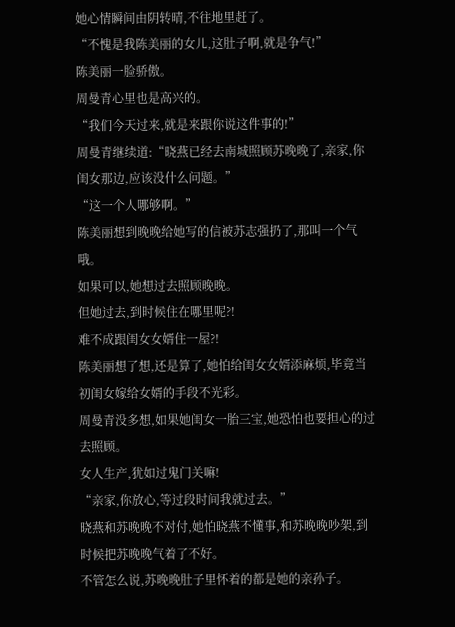她心情瞬间由阴转晴,不往地里赶了。
“不愧是我陈美丽的女儿,这肚子啊,就是争气!”
陈美丽一脸骄傲。
周曼青心里也是高兴的。
“我们今天过来,就是来跟你说这件事的!”
周曼青继续道:“晓燕已经去南城照顾苏晚晚了,亲家,你闺女那边,应该没什么问题。”
“这一个人哪够啊。”
陈美丽想到晚晚给她写的信被苏志强扔了,那叫一个气哦。
如果可以,她想过去照顾晚晚。
但她过去,到时候住在哪里呢?!
难不成跟闺女女婿住一屋?!
陈美丽想了想,还是算了,她怕给闺女女婿添麻烦,毕竟当初闺女嫁给女婿的手段不光彩。
周曼青没多想,如果她闺女一胎三宝,她恐怕也要担心的过去照顾。
女人生产,犹如过鬼门关嘛!
“亲家,你放心,等过段时间我就过去。”
晓燕和苏晚晚不对付,她怕晓燕不懂事,和苏晚晚吵架,到时候把苏晚晚气着了不好。
不管怎么说,苏晚晚肚子里怀着的都是她的亲孙子。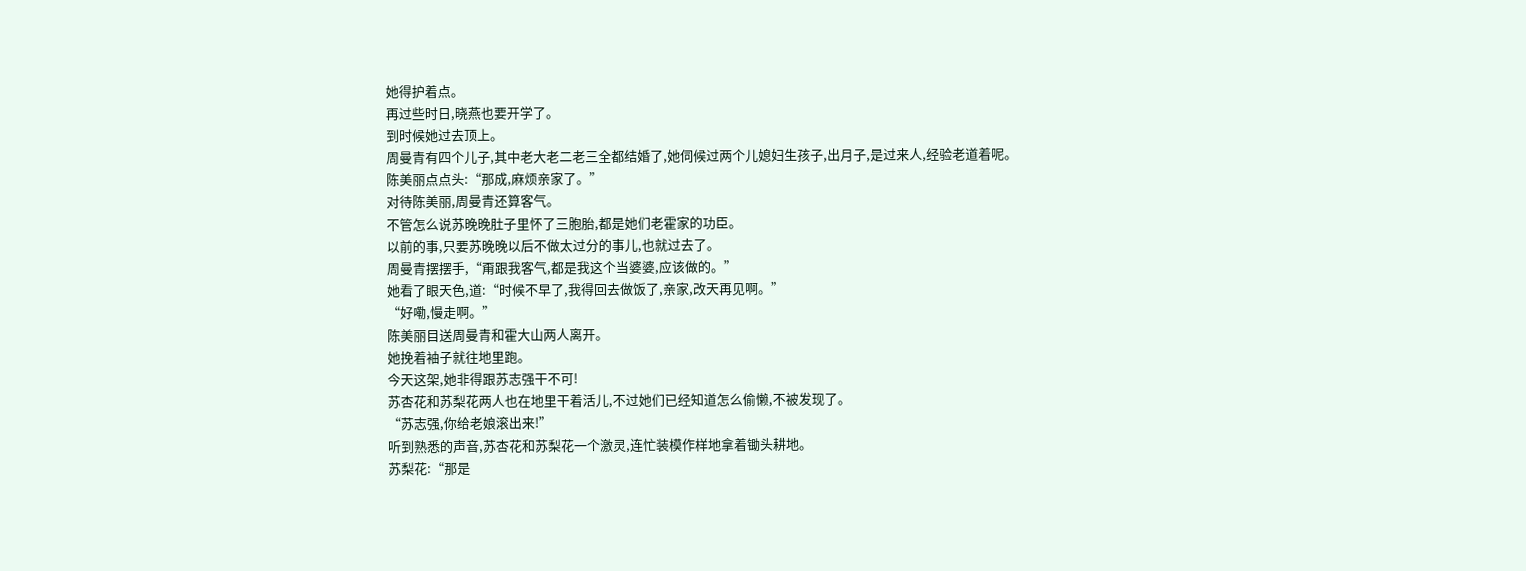她得护着点。
再过些时日,晓燕也要开学了。
到时候她过去顶上。
周曼青有四个儿子,其中老大老二老三全都结婚了,她伺候过两个儿媳妇生孩子,出月子,是过来人,经验老道着呢。
陈美丽点点头:“那成,麻烦亲家了。”
对待陈美丽,周曼青还算客气。
不管怎么说苏晚晚肚子里怀了三胞胎,都是她们老霍家的功臣。
以前的事,只要苏晚晚以后不做太过分的事儿,也就过去了。
周曼青摆摆手,“甭跟我客气,都是我这个当婆婆,应该做的。”
她看了眼天色,道:“时候不早了,我得回去做饭了,亲家,改天再见啊。”
“好嘞,慢走啊。”
陈美丽目送周曼青和霍大山两人离开。
她挽着袖子就往地里跑。
今天这架,她非得跟苏志强干不可!
苏杏花和苏梨花两人也在地里干着活儿,不过她们已经知道怎么偷懒,不被发现了。
“苏志强,你给老娘滚出来!”
听到熟悉的声音,苏杏花和苏梨花一个激灵,连忙装模作样地拿着锄头耕地。
苏梨花:“那是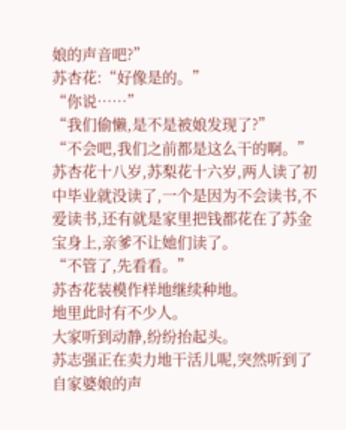娘的声音吧?”
苏杏花:“好像是的。”
“你说……”
“我们偷懒,是不是被娘发现了?”
“不会吧,我们之前都是这么干的啊。”
苏杏花十八岁,苏梨花十六岁,两人读了初中毕业就没读了,一个是因为不会读书,不爱读书,还有就是家里把钱都花在了苏金宝身上,亲爹不让她们读了。
“不管了,先看看。”
苏杏花装模作样地继续种地。
地里此时有不少人。
大家听到动静,纷纷抬起头。
苏志强正在卖力地干活儿呢,突然听到了自家婆娘的声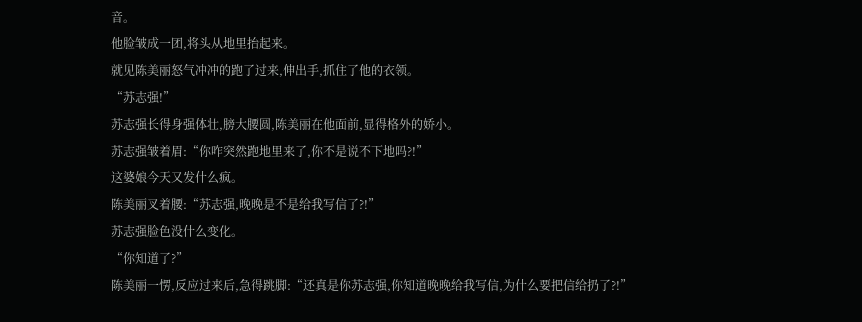音。
他脸皱成一团,将头从地里抬起来。
就见陈美丽怒气冲冲的跑了过来,伸出手,抓住了他的衣领。
“苏志强!”
苏志强长得身强体壮,膀大腰圆,陈美丽在他面前,显得格外的娇小。
苏志强皱着眉:“你咋突然跑地里来了,你不是说不下地吗?!”
这婆娘今天又发什么疯。
陈美丽叉着腰:“苏志强,晚晚是不是给我写信了?!”
苏志强脸色没什么变化。
“你知道了?”
陈美丽一愣,反应过来后,急得跳脚:“还真是你苏志强,你知道晚晚给我写信,为什么要把信给扔了?!”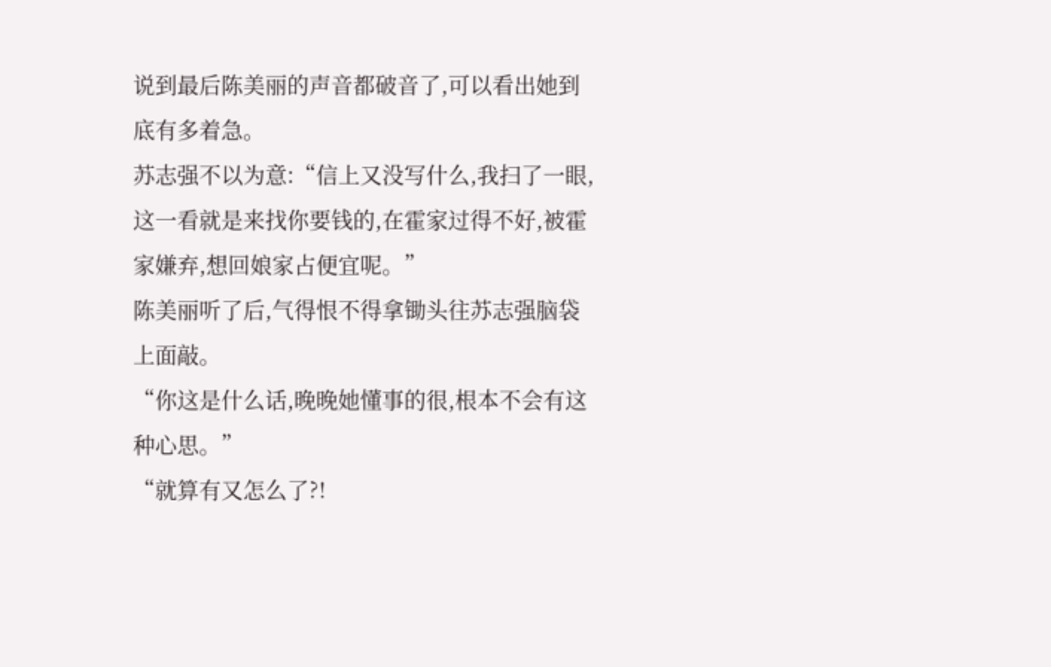说到最后陈美丽的声音都破音了,可以看出她到底有多着急。
苏志强不以为意:“信上又没写什么,我扫了一眼,这一看就是来找你要钱的,在霍家过得不好,被霍家嫌弃,想回娘家占便宜呢。”
陈美丽听了后,气得恨不得拿锄头往苏志强脑袋上面敲。
“你这是什么话,晚晚她懂事的很,根本不会有这种心思。”
“就算有又怎么了?!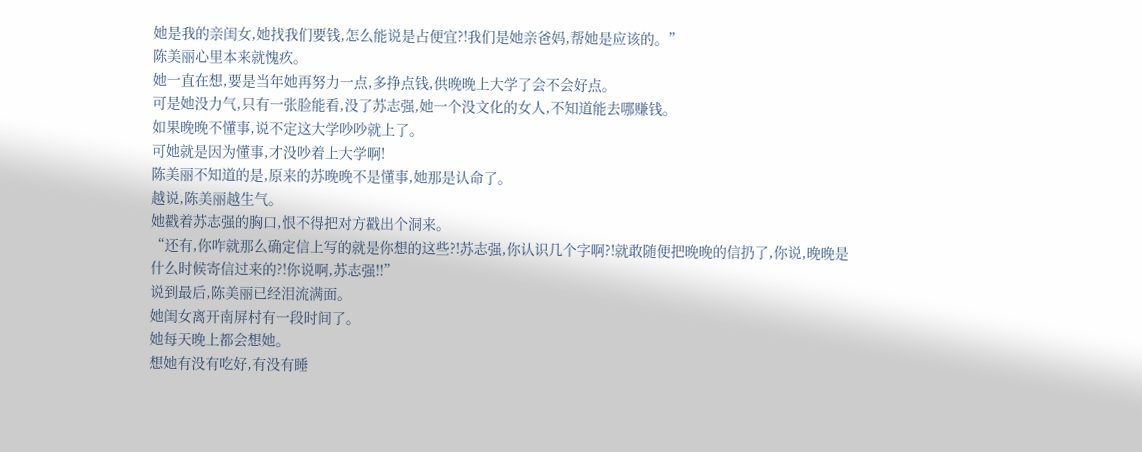她是我的亲闺女,她找我们要钱,怎么能说是占便宜?!我们是她亲爸妈,帮她是应该的。”
陈美丽心里本来就愧疚。
她一直在想,要是当年她再努力一点,多挣点钱,供晚晚上大学了会不会好点。
可是她没力气,只有一张脸能看,没了苏志强,她一个没文化的女人,不知道能去哪赚钱。
如果晚晚不懂事,说不定这大学吵吵就上了。
可她就是因为懂事,才没吵着上大学啊!
陈美丽不知道的是,原来的苏晚晚不是懂事,她那是认命了。
越说,陈美丽越生气。
她戳着苏志强的胸口,恨不得把对方戳出个洞来。
“还有,你咋就那么确定信上写的就是你想的这些?!苏志强,你认识几个字啊?!就敢随便把晚晚的信扔了,你说,晚晚是什么时候寄信过来的?!你说啊,苏志强!!”
说到最后,陈美丽已经泪流满面。
她闺女离开南屏村有一段时间了。
她每天晚上都会想她。
想她有没有吃好,有没有睡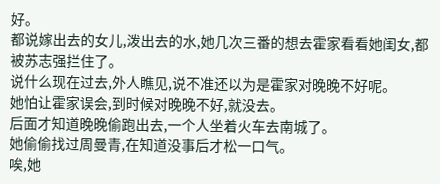好。
都说嫁出去的女儿,泼出去的水,她几次三番的想去霍家看看她闺女,都被苏志强拦住了。
说什么现在过去,外人瞧见,说不准还以为是霍家对晚晚不好呢。
她怕让霍家误会,到时候对晚晚不好,就没去。
后面才知道晚晚偷跑出去,一个人坐着火车去南城了。
她偷偷找过周曼青,在知道没事后才松一口气。
唉,她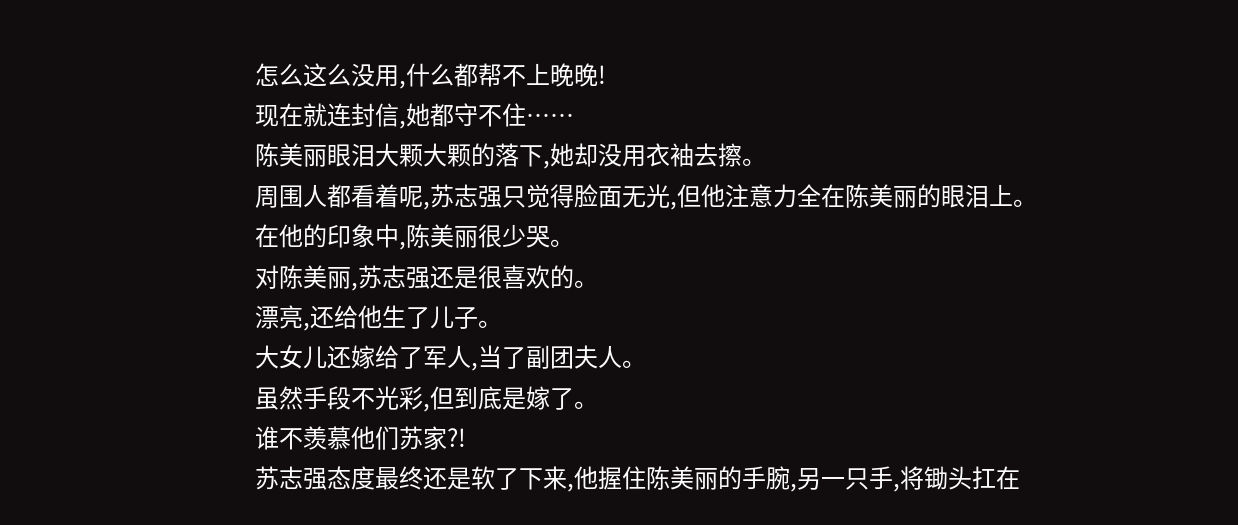怎么这么没用,什么都帮不上晚晚!
现在就连封信,她都守不住……
陈美丽眼泪大颗大颗的落下,她却没用衣袖去擦。
周围人都看着呢,苏志强只觉得脸面无光,但他注意力全在陈美丽的眼泪上。
在他的印象中,陈美丽很少哭。
对陈美丽,苏志强还是很喜欢的。
漂亮,还给他生了儿子。
大女儿还嫁给了军人,当了副团夫人。
虽然手段不光彩,但到底是嫁了。
谁不羡慕他们苏家?!
苏志强态度最终还是软了下来,他握住陈美丽的手腕,另一只手,将锄头扛在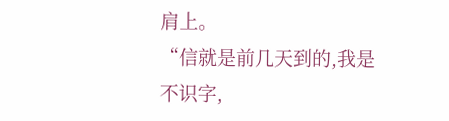肩上。
“信就是前几天到的,我是不识字,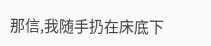那信,我随手扔在床底下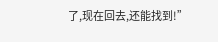了,现在回去,还能找到!”